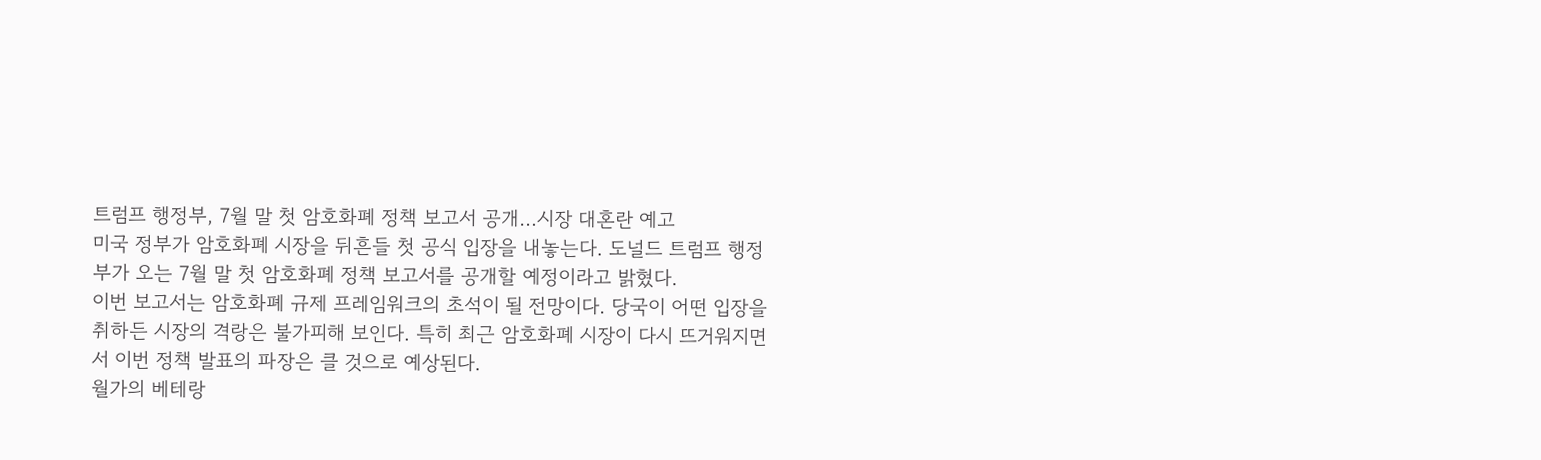트럼프 행정부, 7월 말 첫 암호화폐 정책 보고서 공개…시장 대혼란 예고
미국 정부가 암호화폐 시장을 뒤흔들 첫 공식 입장을 내놓는다. 도널드 트럼프 행정부가 오는 7월 말 첫 암호화폐 정책 보고서를 공개할 예정이라고 밝혔다.
이번 보고서는 암호화폐 규제 프레임워크의 초석이 될 전망이다. 당국이 어떤 입장을 취하든 시장의 격랑은 불가피해 보인다. 특히 최근 암호화폐 시장이 다시 뜨거워지면서 이번 정책 발표의 파장은 클 것으로 예상된다.
월가의 베테랑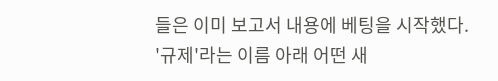들은 이미 보고서 내용에 베팅을 시작했다. '규제'라는 이름 아래 어떤 새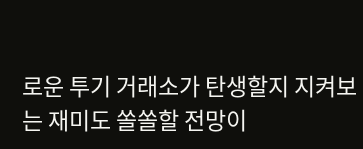로운 투기 거래소가 탄생할지 지켜보는 재미도 쏠쏠할 전망이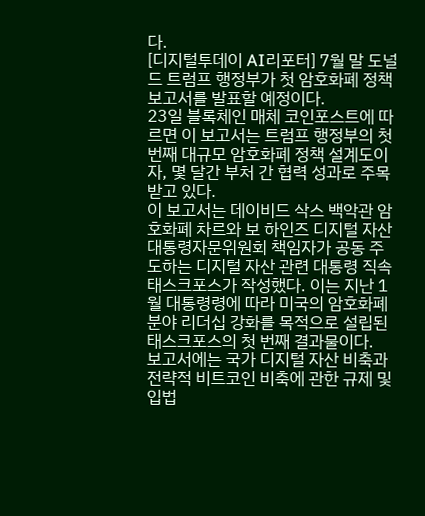다.
[디지털투데이 AI리포터] 7월 말 도널드 트럼프 행정부가 첫 암호화폐 정책 보고서를 발표할 예정이다.
23일 블록체인 매체 코인포스트에 따르면 이 보고서는 트럼프 행정부의 첫 번째 대규모 암호화폐 정책 설계도이자, 몇 달간 부처 간 협력 성과로 주목받고 있다.
이 보고서는 데이비드 삭스 백악관 암호화폐 차르와 보 하인즈 디지털 자산 대통령자문위원회 책임자가 공동 주도하는 디지털 자산 관련 대통령 직속 태스크포스가 작성했다. 이는 지난 1월 대통령령에 따라 미국의 암호화폐 분야 리더십 강화를 목적으로 설립된 태스크포스의 첫 번째 결과물이다.
보고서에는 국가 디지털 자산 비축과 전략적 비트코인 비축에 관한 규제 및 입법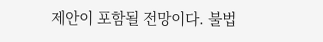제안이 포함될 전망이다. 불법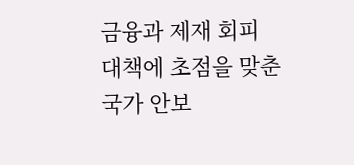금융과 제재 회피 대책에 초점을 맞춘 국가 안보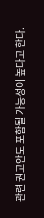관련 권고안도 포함될 가능성이 높다고 한다.